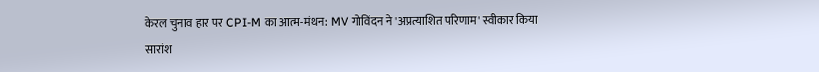केरल चुनाव हार पर CPI-M का आत्म-मंथन: MV गोविंदन ने 'अप्रत्याशित परिणाम' स्वीकार किया
सारांश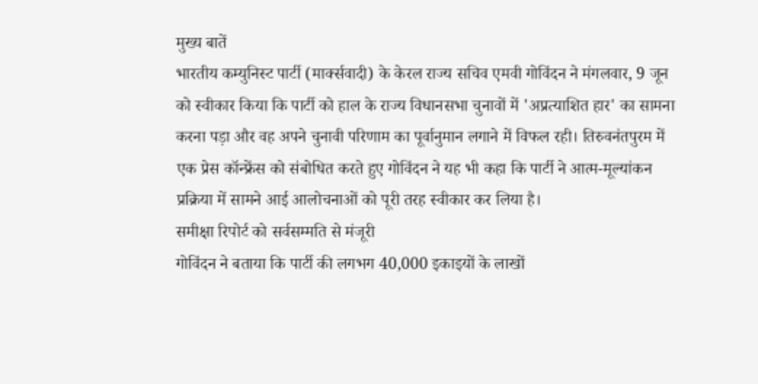मुख्य बातें
भारतीय कम्युनिस्ट पार्टी (मार्क्सवादी) के केरल राज्य सचिव एमवी गोविंदन ने मंगलवार, 9 जून को स्वीकार किया कि पार्टी को हाल के राज्य विधानसभा चुनावों में 'अप्रत्याशित हार' का सामना करना पड़ा और वह अपने चुनावी परिणाम का पूर्वानुमान लगाने में विफल रही। तिरुवनंतपुरम में एक प्रेस कॉन्फ्रेंस को संबोधित करते हुए गोविंदन ने यह भी कहा कि पार्टी ने आत्म-मूल्यांकन प्रक्रिया में सामने आई आलोचनाओं को पूरी तरह स्वीकार कर लिया है।
समीक्षा रिपोर्ट को सर्वसम्मति से मंजूरी
गोविंदन ने बताया कि पार्टी की लगभग 40,000 इकाइयों के लाखों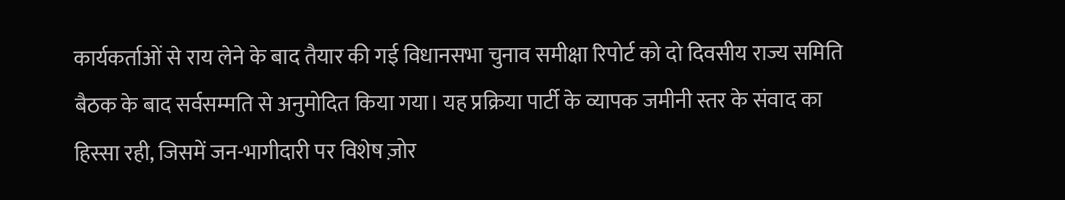कार्यकर्ताओं से राय लेने के बाद तैयार की गई विधानसभा चुनाव समीक्षा रिपोर्ट को दो दिवसीय राज्य समिति बैठक के बाद सर्वसम्मति से अनुमोदित किया गया। यह प्रक्रिया पार्टी के व्यापक जमीनी स्तर के संवाद का हिस्सा रही, जिसमें जन-भागीदारी पर विशेष ज़ोर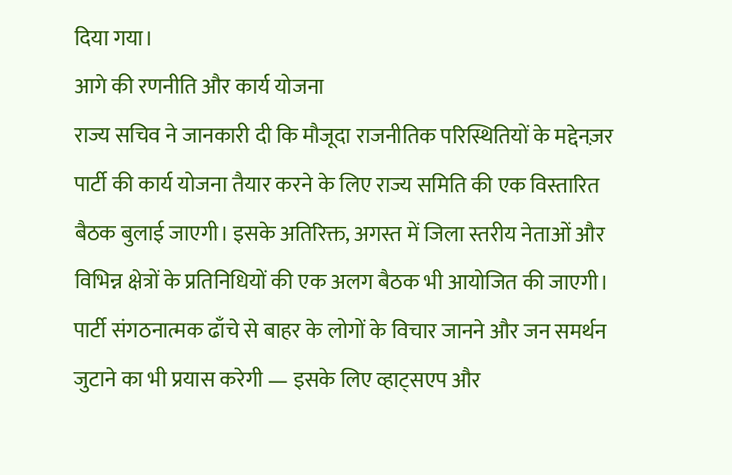दिया गया।
आगे की रणनीति और कार्य योजना
राज्य सचिव ने जानकारी दी कि मौजूदा राजनीतिक परिस्थितियों के मद्देनज़र पार्टी की कार्य योजना तैयार करने के लिए राज्य समिति की एक विस्तारित बैठक बुलाई जाएगी। इसके अतिरिक्त, अगस्त में जिला स्तरीय नेताओं और विभिन्न क्षेत्रों के प्रतिनिधियों की एक अलग बैठक भी आयोजित की जाएगी। पार्टी संगठनात्मक ढाँचे से बाहर के लोगों के विचार जानने और जन समर्थन जुटाने का भी प्रयास करेगी — इसके लिए व्हाट्सएप और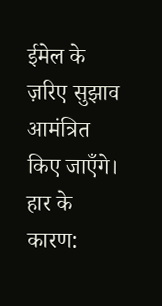ईमेल के ज़रिए सुझाव आमंत्रित किए जाएँगे।
हार के कारण: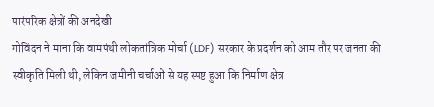पारंपरिक क्षेत्रों की अनदेखी
गोविंदन ने माना कि वामपंथी लोकतांत्रिक मोर्चा (LDF) सरकार के प्रदर्शन को आम तौर पर जनता की स्वीकृति मिली थी, लेकिन जमीनी चर्चाओं से यह स्पष्ट हुआ कि निर्माण क्षेत्र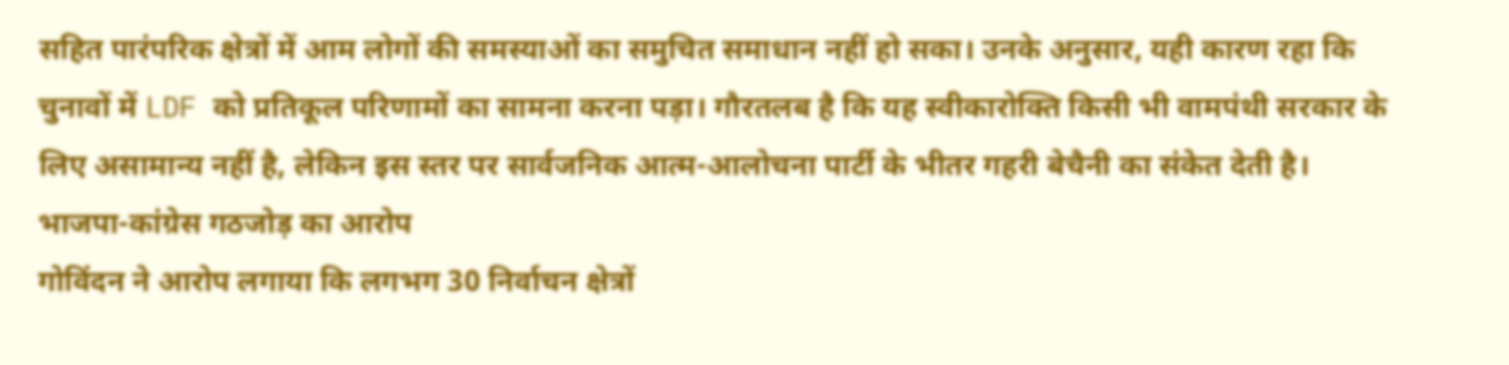सहित पारंपरिक क्षेत्रों में आम लोगों की समस्याओं का समुचित समाधान नहीं हो सका। उनके अनुसार, यही कारण रहा कि चुनावों में LDF को प्रतिकूल परिणामों का सामना करना पड़ा। गौरतलब है कि यह स्वीकारोक्ति किसी भी वामपंथी सरकार के लिए असामान्य नहीं है, लेकिन इस स्तर पर सार्वजनिक आत्म-आलोचना पार्टी के भीतर गहरी बेचैनी का संकेत देती है।
भाजपा-कांग्रेस गठजोड़ का आरोप
गोविंदन ने आरोप लगाया कि लगभग 30 निर्वाचन क्षेत्रों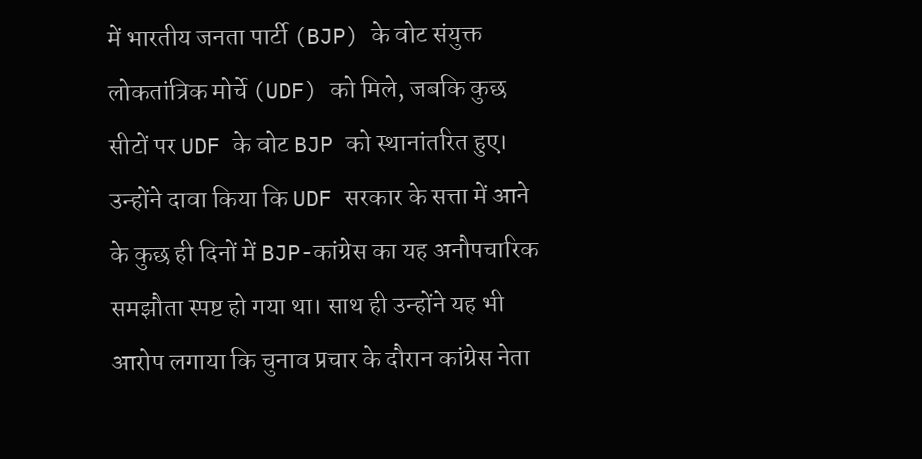में भारतीय जनता पार्टी (BJP) के वोट संयुक्त लोकतांत्रिक मोर्चे (UDF) को मिले, जबकि कुछ सीटों पर UDF के वोट BJP को स्थानांतरित हुए। उन्होंने दावा किया कि UDF सरकार के सत्ता में आने के कुछ ही दिनों में BJP-कांग्रेस का यह अनौपचारिक समझौता स्पष्ट हो गया था। साथ ही उन्होंने यह भी आरोप लगाया कि चुनाव प्रचार के दौरान कांग्रेस नेता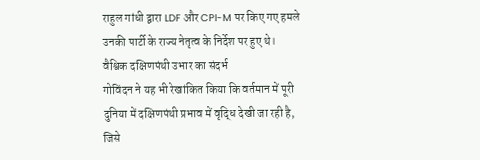राहुल गांधी द्वारा LDF और CPI-M पर किए गए हमले उनकी पार्टी के राज्य नेतृत्व के निर्देश पर हुए थे।
वैश्विक दक्षिणपंथी उभार का संदर्भ
गोविंदन ने यह भी रेखांकित किया कि वर्तमान में पूरी दुनिया में दक्षिणपंथी प्रभाव में वृद्धि देखी जा रही है, जिसे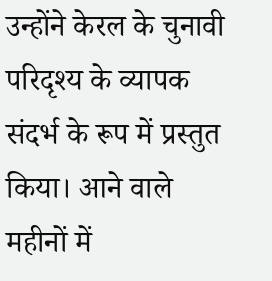उन्होंने केरल के चुनावी परिदृश्य के व्यापक संदर्भ के रूप में प्रस्तुत किया। आने वाले महीनों में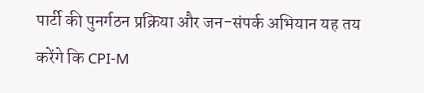पार्टी की पुनर्गठन प्रक्रिया और जन-संपर्क अभियान यह तय करेंगे कि CPI-M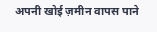अपनी खोई ज़मीन वापस पाने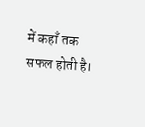में कहाँ तक सफल होती है।